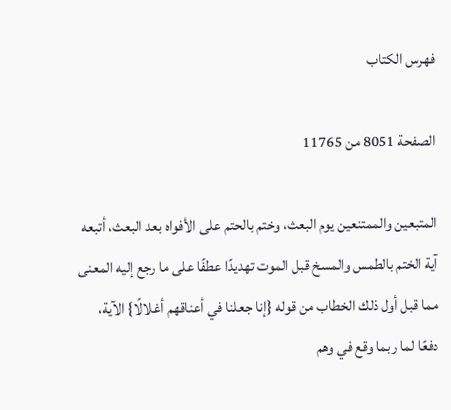فهرس الكتاب

الصفحة 8051 من 11765

المتبعين والممتنعين يوم البعث، وختم بالحتم على الأفواه بعد البعث، أتبعه آية الختم بالطمس والمسخ قبل الموت تهديدًا عطفًا على ما رجع إليه المعنى مما قبل أول ذلك الخطاب من قوله {إنا جعلنا في أعناقهم أغلالًا} الآية، دفعًا لما ربما وقع في وهم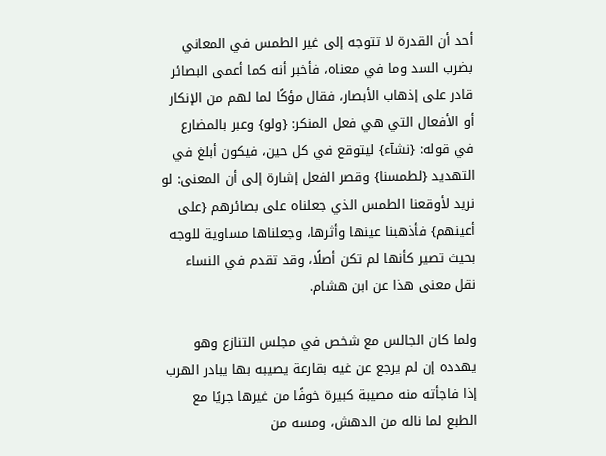أحد أن القدرة لا تتوجه إلى غير الطمس في المعاني بضرب السد وما في معناه، فأخبر أنه كما أعمى البصائر قادر على إذهاب الأبصار، فقال مؤكًا لما لهم من الإنكار أو الأفعال التي هي فعل المنكر: {ولو} وعبر بالمضارع في قوله: {نشآء} ليتوقع في كل حين، فيكون أبلغ في التهديد {لطمسنا} وقصر الفعل إشارة إلى أن المعنى: لو نريد لأوقعنا الطمس الذي جعلناه على بصائرهم {على أعينهم} فأذهبنا عينها وأثرها، وجعلناها مساوية للوجه بحيث تصير كأنها لم تكن أصلًا، وقد تقدم في النساء نقل معنى هذا عن ابن هشام.

ولما كان الجالس مع شخص في مجلس التنازع وهو يهدده إن لم يرجع عن غيه بقارعة يصيبه بها يبادر الهرب إذا فاجأته منه مصيبة كبيرة خوفًا من غيرها جريًا مع الطبع لما ناله من الدهش، ومسه من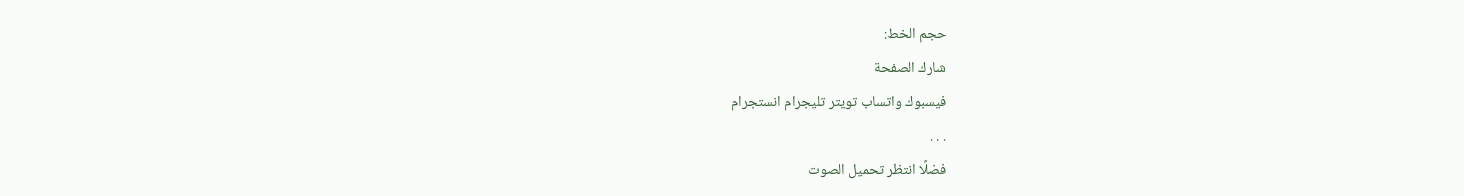حجم الخط:
شارك الصفحة
فيسبوك واتساب تويتر تليجرام انستجرام
. . .
فضلًا انتظر تحميل الصوت